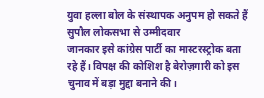युवा हल्ला बोल के संस्थापक अनुपम हो सकते हैं सुपौल लोकसभा से उम्मीदवार
जानकार इसे कांग्रेस पार्टी का मास्टरस्ट्रोक बता रहे हैं। विपक्ष की कोशिश है बेरोज़गारी को इस चुनाव में बड़ा मुद्दा बनाने की।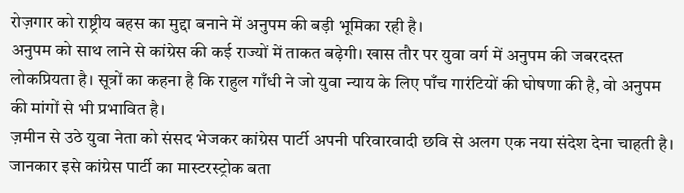रोज़गार को राष्ट्रीय बहस का मुद्दा बनाने में अनुपम की बड़ी भूमिका रही है।
अनुपम को साथ लाने से कांग्रेस की कई राज्यों में ताकत बढ़ेगी। खास तौर पर युवा वर्ग में अनुपम की जबरदस्त लोकप्रियता है। सूत्रों का कहना है कि राहुल गाँधी ने जो युवा न्याय के लिए पाँच गारंटियों की घोषणा की है, वो अनुपम की मांगों से भी प्रभावित है।
ज़मीन से उठे युवा नेता को संसद भेजकर कांग्रेस पार्टी अपनी परिवारवादी छवि से अलग एक नया संदेश देना चाहती है। जानकार इसे कांग्रेस पार्टी का मास्टरस्ट्रोक बता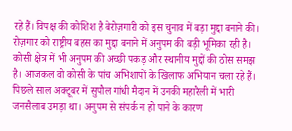रहे हैं। विपक्ष की कोशिश है बेरोज़गारी को इस चुनाव में बड़ा मुद्दा बनाने की। रोज़गार को राष्ट्रीय बहस का मुद्दा बनाने में अनुपम की बड़ी भूमिका रही है।
कोसी क्षेत्र में भी अनुपम की अच्छी पकड़ और स्थानीय मुद्दों की ठोस समझ है। आजकल वो कोसी के पांच अभिशापों के खिलाफ अभियान चला रहे हैं। पिछले साल अक्टूबर में सुपौल गांधी मैदान में उनकी महारैली में भारी जनसैलाब उमड़ा था। अनुपम से संपर्क न हो पाने के कारण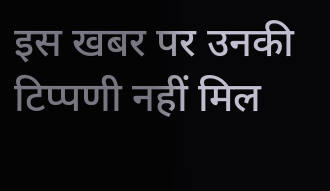इस खबर पर उनकी टिप्पणी नहीं मिल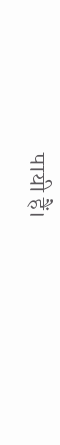पायी हैं।